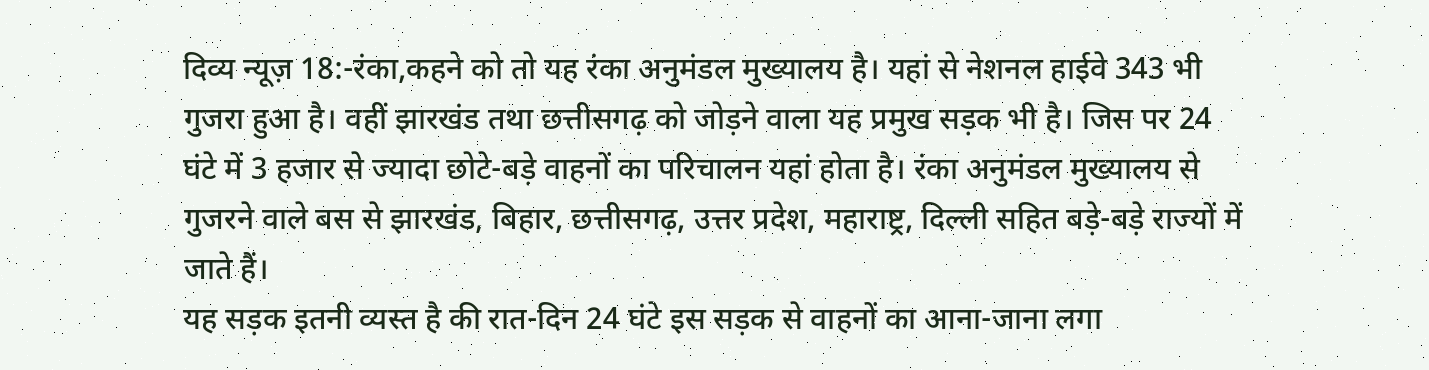दिव्य न्यूज़ 18:-रंका,कहने को तो यह रंका अनुमंडल मुख्यालय है। यहां से नेशनल हाईवे 343 भी गुजरा हुआ है। वहीं झारखंड तथा छत्तीसगढ़ को जोड़ने वाला यह प्रमुख सड़क भी है। जिस पर 24 घंटे में 3 हजार से ज्यादा छोटे-बड़े वाहनों का परिचालन यहां होता है। रंका अनुमंडल मुख्यालय से गुजरने वाले बस से झारखंड, बिहार, छत्तीसगढ़, उत्तर प्रदेश, महाराष्ट्र, दिल्ली सहित बड़े-बड़े राज्यों में जाते हैं।
यह सड़क इतनी व्यस्त है की रात-दिन 24 घंटे इस सड़क से वाहनों का आना-जाना लगा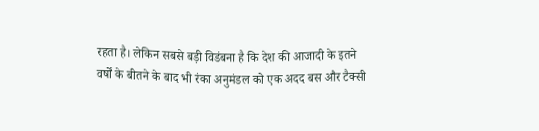रहता है। लेकिन सबसे बड़ी विडंबना है कि देश की आजादी के इतने
वर्षों के बीतने के बाद भी रंका अनुमंडल को एक अदद बस और टैक्सी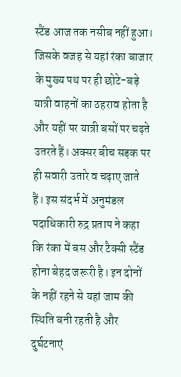स्टैंड आज तक नसीब नहीं हुआ। जिसके वजह से यहां रंका बाजार के मुख्य पथ पर ही छोटे-बड़े यात्री वाहनों का ठहराव होता है और यहीं पर यात्री बसों पर चढ़ते उतरते हैं। अक्सर बीच सड़क पर ही सवारी उतारे व चढ़ाए जाते हैं। इस संदर्भ में अनुमंडल पदाधिकारी रुद्र प्रताप ने कहा कि रंका में बस और टैक्सी स्टैंड होना बेहद जरूरी है। इन दोनों के नहीं रहने से यहां जाम की स्थिति बनी रहती है और दुर्घटनाएं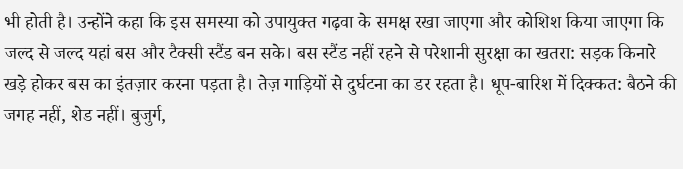भी होती है। उन्होंने कहा कि इस समस्या को उपायुक्त गढ़वा के समक्ष रखा जाएगा और कोशिश किया जाएगा कि जल्द से जल्द यहां बस और टैक्सी स्टैंड बन सके। बस स्टैंड नहीं रहने से परेशानी सुरक्षा का खतरा: सड़क किनारे खड़े होकर बस का इंतज़ार करना पड़ता है। तेज़ गाड़ियों से दुर्घटना का डर रहता है। धूप-बारिश में दिक्कत: बैठने की जगह नहीं, शेड नहीं। बुजुर्ग,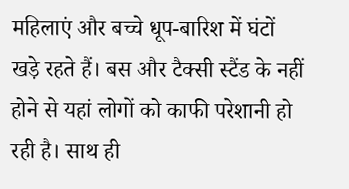महिलाएं और बच्चे धूप-बारिश में घंटों खड़े रहते हैं। बस और टैक्सी स्टैंड के नहीं होने से यहां लोगों को काफी परेशानी हो रही है। साथ ही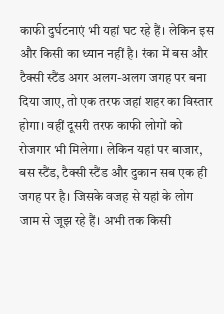काफी दुर्घटनाएं भी यहां घट रहे हैं। लेकिन इस और किसी का ध्यान नहीं है। रंका में बस और टैक्सी स्टैंड अगर अलग-अलग जगह पर बना दिया जाए, तो एक तरफ जहां शहर का विस्तार होगा। वहीं दूसरी तरफ काफी लोगों को रोजगार भी मिलेगा। लेकिन यहां पर बाजार, बस स्टैंड, टैक्सी स्टैंड और दुकान सब एक ही जगह पर है। जिसके वजह से यहां के लोग जाम से जूझ रहे हैं। अभी तक किसी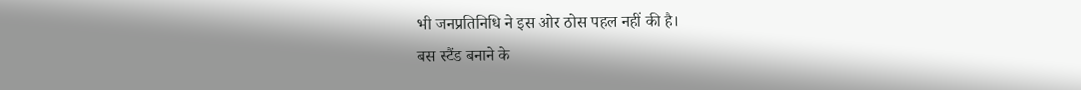भी जनप्रतिनिधि ने इस ओर ठोस पहल नहीं की है।
बस स्टैंड बनाने के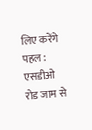लिए करेंगे पहल : एसडीओ
रोड जाम से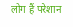लोग हैं परेशान